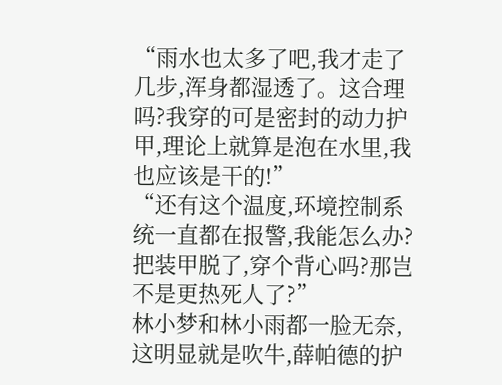“雨水也太多了吧,我才走了几步,浑身都湿透了。这合理吗?我穿的可是密封的动力护甲,理论上就算是泡在水里,我也应该是干的!”
“还有这个温度,环境控制系统一直都在报警,我能怎么办?把装甲脱了,穿个背心吗?那岂不是更热死人了?”
林小梦和林小雨都一脸无奈,这明显就是吹牛,薛帕德的护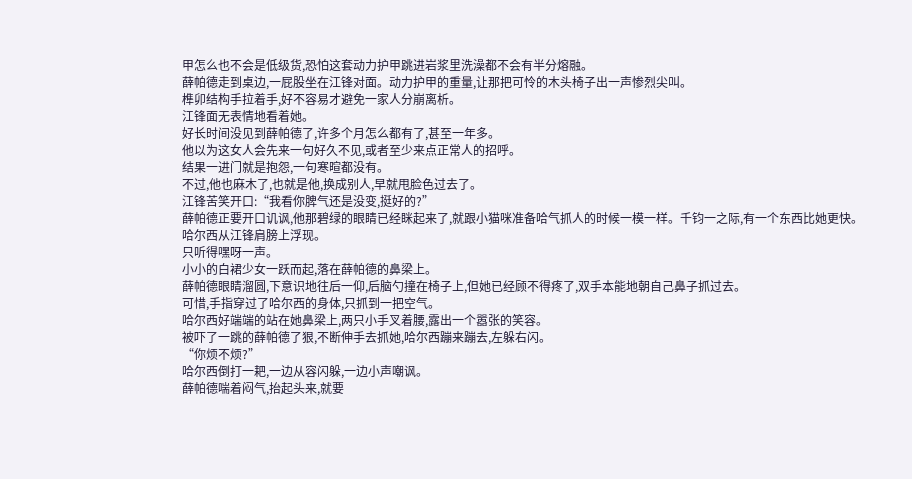甲怎么也不会是低级货,恐怕这套动力护甲跳进岩浆里洗澡都不会有半分熔融。
薛帕德走到桌边,一屁股坐在江锋对面。动力护甲的重量,让那把可怜的木头椅子出一声惨烈尖叫。
榫卯结构手拉着手,好不容易才避免一家人分崩离析。
江锋面无表情地看着她。
好长时间没见到薛帕德了,许多个月怎么都有了,甚至一年多。
他以为这女人会先来一句好久不见,或者至少来点正常人的招呼。
结果一进门就是抱怨,一句寒暄都没有。
不过,他也麻木了,也就是他,换成别人,早就甩脸色过去了。
江锋苦笑开口:“我看你脾气还是没变,挺好的?”
薛帕德正要开口讥讽,他那碧绿的眼睛已经眯起来了,就跟小猫咪准备哈气抓人的时候一模一样。千钧一之际,有一个东西比她更快。
哈尔西从江锋肩膀上浮现。
只听得嘿呀一声。
小小的白裙少女一跃而起,落在薛帕德的鼻梁上。
薛帕德眼睛溜圆,下意识地往后一仰,后脑勺撞在椅子上,但她已经顾不得疼了,双手本能地朝自己鼻子抓过去。
可惜,手指穿过了哈尔西的身体,只抓到一把空气。
哈尔西好端端的站在她鼻梁上,两只小手叉着腰,露出一个嚣张的笑容。
被吓了一跳的薛帕德了狠,不断伸手去抓她,哈尔西蹦来蹦去,左躲右闪。
“你烦不烦?”
哈尔西倒打一耙,一边从容闪躲,一边小声嘲讽。
薛帕德喘着闷气,抬起头来,就要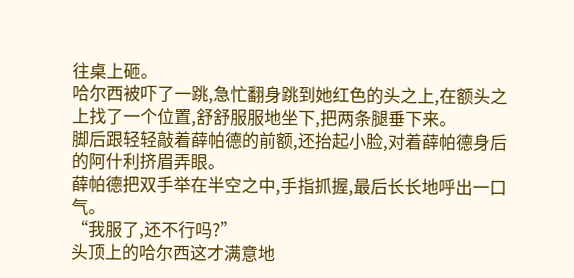往桌上砸。
哈尔西被吓了一跳,急忙翻身跳到她红色的头之上,在额头之上找了一个位置,舒舒服服地坐下,把两条腿垂下来。
脚后跟轻轻敲着薛帕德的前额,还抬起小脸,对着薛帕德身后的阿什利挤眉弄眼。
薛帕德把双手举在半空之中,手指抓握,最后长长地呼出一口气。
“我服了,还不行吗?”
头顶上的哈尔西这才满意地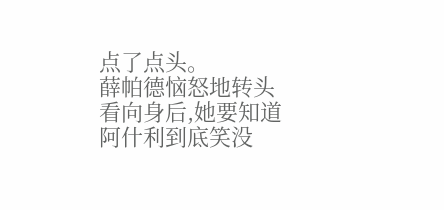点了点头。
薛帕德恼怒地转头看向身后,她要知道阿什利到底笑没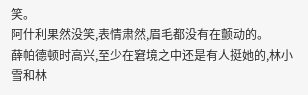笑。
阿什利果然没笑,表情肃然,眉毛都没有在颤动的。
薛帕德顿时高兴,至少在窘境之中还是有人挺她的,林小雪和林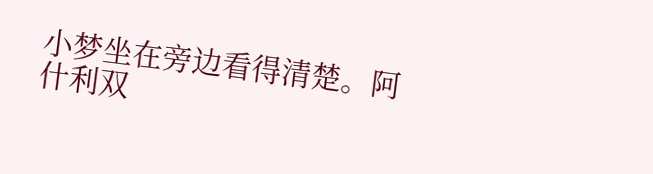小梦坐在旁边看得清楚。阿什利双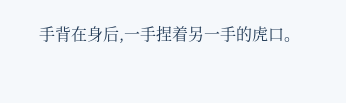手背在身后,一手捏着另一手的虎口。